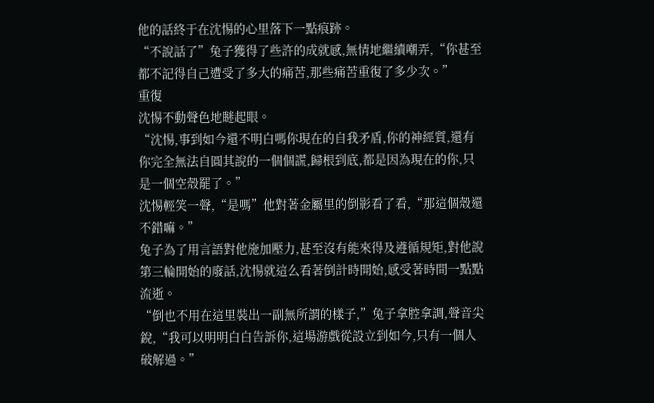他的話終于在沈惕的心里落下一點痕跡。
“不說話了”兔子獲得了些許的成就感,無情地繼續嘲弄,“你甚至都不記得自己遭受了多大的痛苦,那些痛苦重復了多少次。”
重復
沈惕不動聲色地瞇起眼。
“沈惕,事到如今還不明白嗎你現在的自我矛盾,你的神經質,還有你完全無法自圓其說的一個個謊,歸根到底,都是因為現在的你,只是一個空殼罷了。”
沈惕輕笑一聲,“是嗎”他對著金屬里的倒影看了看,“那這個殼還不錯嘛。”
兔子為了用言語對他施加壓力,甚至沒有能來得及遵循規矩,對他說第三輪開始的廢話,沈惕就這么看著倒計時開始,感受著時間一點點流逝。
“倒也不用在這里裝出一副無所謂的樣子,”兔子拿腔拿調,聲音尖銳,“我可以明明白白告訴你,這場游戲從設立到如今,只有一個人破解過。”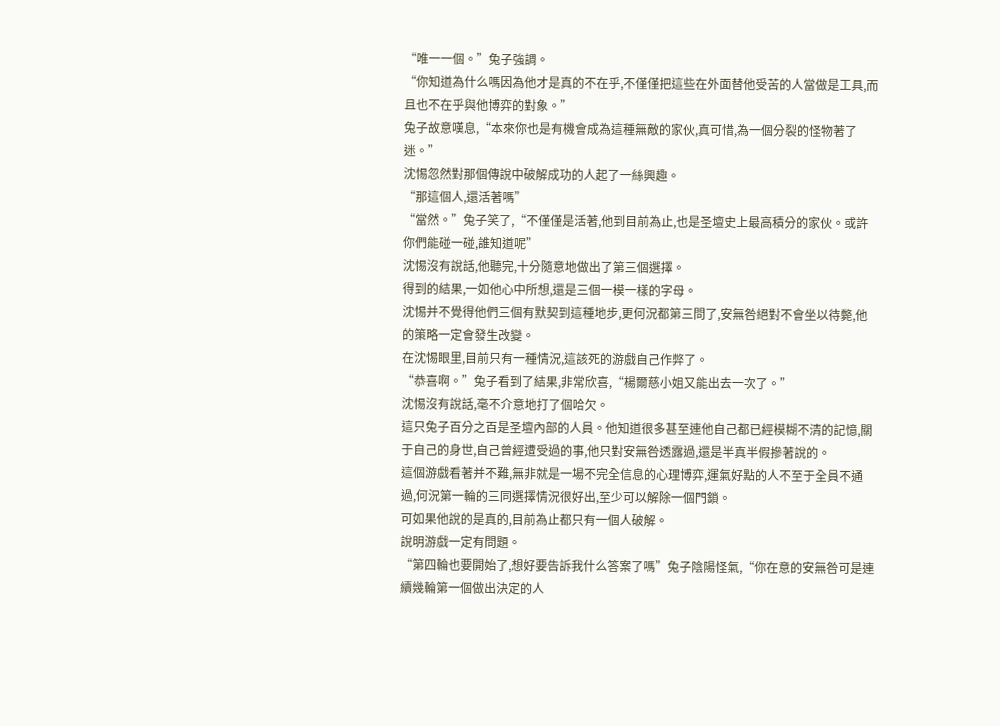“唯一一個。”兔子強調。
“你知道為什么嗎因為他才是真的不在乎,不僅僅把這些在外面替他受苦的人當做是工具,而且也不在乎與他博弈的對象。”
兔子故意嘆息,“本來你也是有機會成為這種無敵的家伙,真可惜,為一個分裂的怪物著了迷。”
沈惕忽然對那個傳說中破解成功的人起了一絲興趣。
“那這個人,還活著嗎”
“當然。”兔子笑了,“不僅僅是活著,他到目前為止,也是圣壇史上最高積分的家伙。或許你們能碰一碰,誰知道呢”
沈惕沒有說話,他聽完,十分隨意地做出了第三個選擇。
得到的結果,一如他心中所想,還是三個一模一樣的字母。
沈惕并不覺得他們三個有默契到這種地步,更何況都第三問了,安無咎絕對不會坐以待斃,他的策略一定會發生改變。
在沈惕眼里,目前只有一種情況,這該死的游戲自己作弊了。
“恭喜啊。”兔子看到了結果,非常欣喜,“楊爾慈小姐又能出去一次了。”
沈惕沒有說話,毫不介意地打了個哈欠。
這只兔子百分之百是圣壇內部的人員。他知道很多甚至連他自己都已經模糊不清的記憶,關于自己的身世,自己曾經遭受過的事,他只對安無咎透露過,還是半真半假摻著說的。
這個游戲看著并不難,無非就是一場不完全信息的心理博弈,運氣好點的人不至于全員不通過,何況第一輪的三同選擇情況很好出,至少可以解除一個門鎖。
可如果他說的是真的,目前為止都只有一個人破解。
說明游戲一定有問題。
“第四輪也要開始了,想好要告訴我什么答案了嗎”兔子陰陽怪氣,“你在意的安無咎可是連續幾輪第一個做出決定的人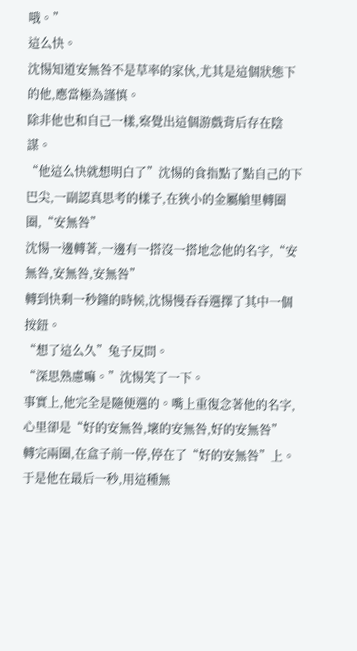哦。”
這么快。
沈惕知道安無咎不是草率的家伙,尤其是這個狀態下的他,應當極為謹慎。
除非他也和自己一樣,察覺出這個游戲背后存在陰謀。
“他這么快就想明白了”沈惕的食指點了點自己的下巴尖,一副認真思考的樣子,在狹小的金屬艙里轉圈圈,“安無咎”
沈惕一邊轉著,一邊有一搭沒一搭地念他的名字,“安無咎,安無咎,安無咎”
轉到快剩一秒鐘的時候,沈惕慢吞吞選擇了其中一個按鈕。
“想了這么久”兔子反問。
“深思熟慮嘛。”沈惕笑了一下。
事實上,他完全是隨便選的。嘴上重復念著他的名字,心里卻是“好的安無咎,壞的安無咎,好的安無咎”
轉完兩圈,在盒子前一停,停在了“好的安無咎”上。
于是他在最后一秒,用這種無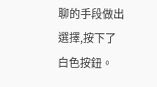聊的手段做出選擇,按下了白色按鈕。